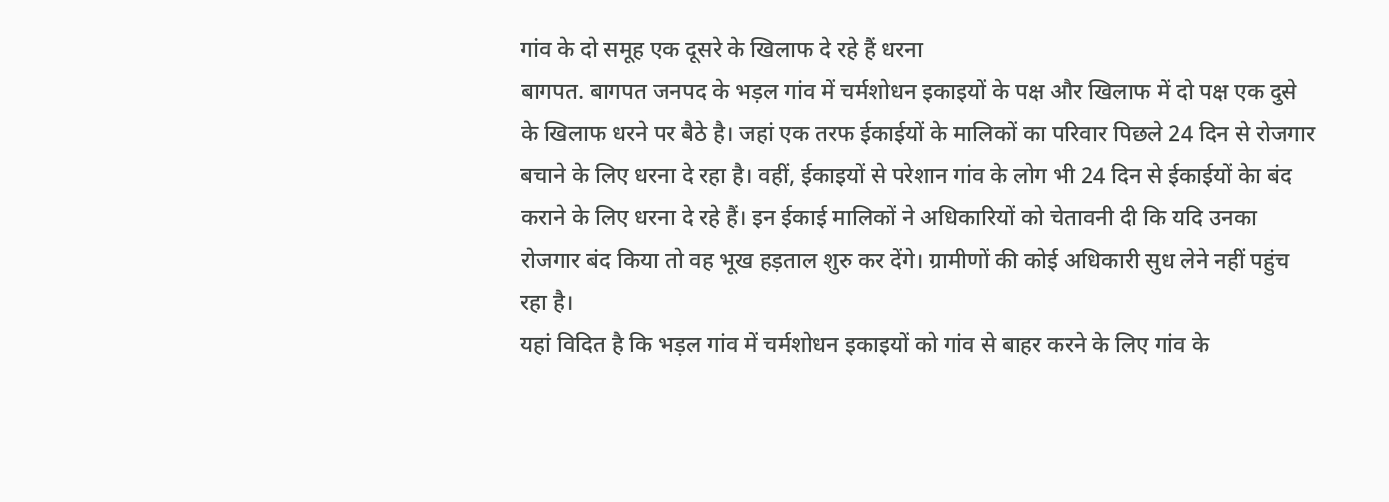गांव के दो समूह एक दूसरे के खिलाफ दे रहे हैं धरना
बागपत. बागपत जनपद के भड़ल गांव में चर्मशोधन इकाइयों के पक्ष और खिलाफ में दो पक्ष एक दुसे के खिलाफ धरने पर बैठे है। जहां एक तरफ ईकाईयों के मालिकों का परिवार पिछले 24 दिन से रोजगार बचाने के लिए धरना दे रहा है। वहीं, ईकाइयों से परेशान गांव के लोग भी 24 दिन से ईकाईयों केा बंद कराने के लिए धरना दे रहे हैं। इन ईकाई मालिकों ने अधिकारियों को चेतावनी दी कि यदि उनका रोजगार बंद किया तो वह भूख हड़ताल शुरु कर देंगे। ग्रामीणों की कोई अधिकारी सुध लेने नहीं पहुंच रहा है।
यहां विदित है कि भड़ल गांव में चर्मशोधन इकाइयों को गांव से बाहर करने के लिए गांव के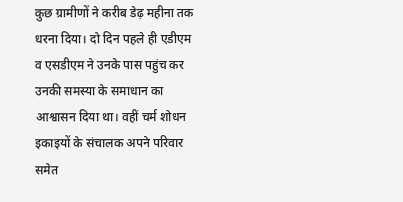कुछ ग्रामीणों ने करीब डेढ़ महीना तक धरना दिया। दो दिन पहले ही एडीएम व एसडीएम ने उनके पास पहुंच कर उनकी समस्या के समाधान का आश्वासन दिया था। वहीं चर्म शोधन इकाइयों के संचालक अपने परिवार समेत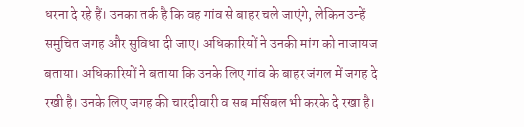धरना दे रहे हैं। उनका तर्क है कि वह गांव से बाहर चले जाएंगे, लेकिन उन्हें समुचित जगह और सुविधा दी जाए। अधिकारियों ने उनकी मांग को नाजायज बताया। अधिकारियों ने बताया कि उनके लिए गांव के बाहर जंगल में जगह दे रखी है। उनके लिए जगह की चारदीवारी व सब मर्सिबल भी करके दे रखा है।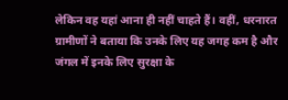लेकिन वह यहां आना ही नहीं चाहते हैं। वहीं, धरनारत ग्रामीणों ने बताया कि उनके लिए यह जगह कम है और जंगल में इनके लिए सुरक्षा के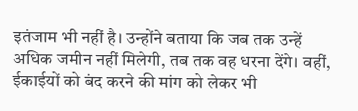इतंजाम भी नहीं है। उन्होंने बताया कि जब तक उन्हें अधिक जमीन नहीं मिलेगी, तब तक वह धरना देंगे। वहीं, ईकाईयों को बंद करने की मांग को लेकर भी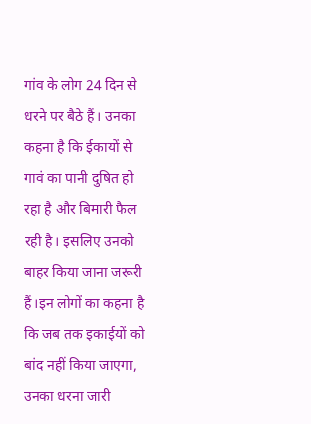गांव के लोग 24 दिन से धरने पर बैठे हैं। उनका कहना है कि ईकायों से गावं का पानी दुषित हो रहा है और बिमारी फैल रही है। इसलिए उनको बाहर किया जाना जरूरी हैं।इन लोगों का कहना है कि जब तक इकाईयों को बांद नहीं किया जाएगा, उनका धरना जारी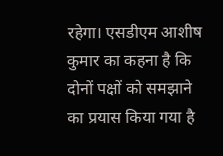रहेगा। एसडीएम आशीष कुमार का कहना है कि दोनों पक्षों को समझाने का प्रयास किया गया है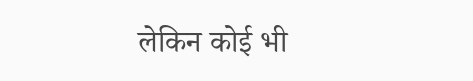लेकिन कोई भी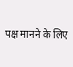पक्ष मानने के लिए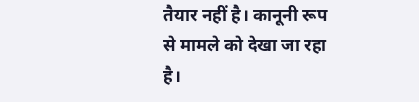तैयार नहीं है। कानूनी रूप से मामले को देखा जा रहा है।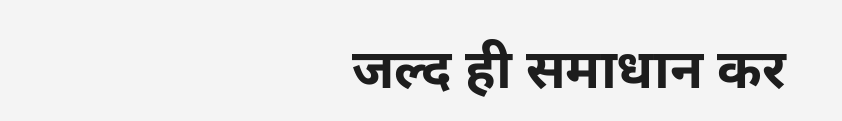जल्द ही समाधान कर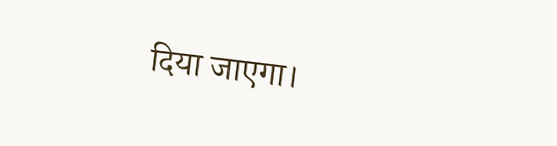दिया जाएगा।